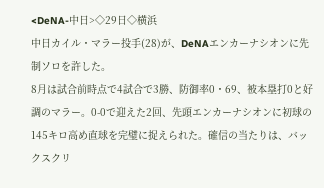<DeNA-中日>◇29日◇横浜
中日カイル・マラー投手(28)が、DeNAエンカーナシオンに先制ソロを許した。
8月は試合前時点で4試合で3勝、防御率0・69、被本塁打0と好調のマラー。0-0で迎えた2回、先頭エンカーナシオンに初球の145キロ高め直球を完璧に捉えられた。確信の当たりは、バックスクリ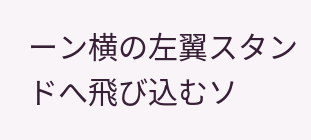ーン横の左翼スタンドへ飛び込むソ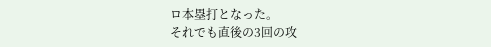ロ本塁打となった。
それでも直後の3回の攻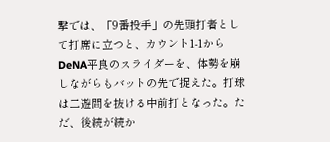撃では、「9番投手」の先頭打者として打席に立つと、カウント1-1からDeNA平良のスライダーを、体勢を崩しながらもバットの先で捉えた。打球は二遊間を抜ける中前打となった。ただ、後続が続か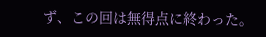ず、この回は無得点に終わった。